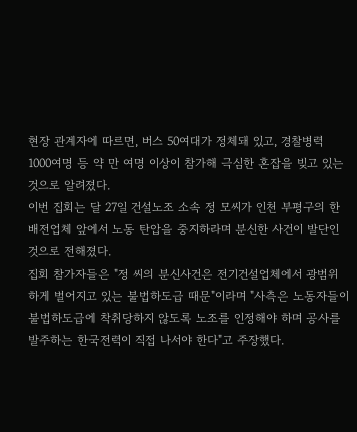현장 관계자에 따르면, 버스 50여대가 정체돼 있고, 경찰병력 1000여명 등 약 만 여명 이상이 참가해 극심한 혼잡을 빚고 있는 것으로 알려졌다.
이번 집회는 달 27일 건설노조 소속 정 모씨가 인천 부평구의 한 배전업체 앞에서 노동 탄압을 중지하라며 분신한 사건이 발단인 것으로 전해졌다.
집회 참가자들은 "정 씨의 분신사건은 전기건설업체에서 광범위하게 벌어지고 있는 불법하도급 때문"이라며 "사측은 노동자들이 불법하도급에 착취당하지 않도록 노조를 인정해야 하며 공사를 발주하는 한국전력이 직접 나서야 한다"고 주장했다.